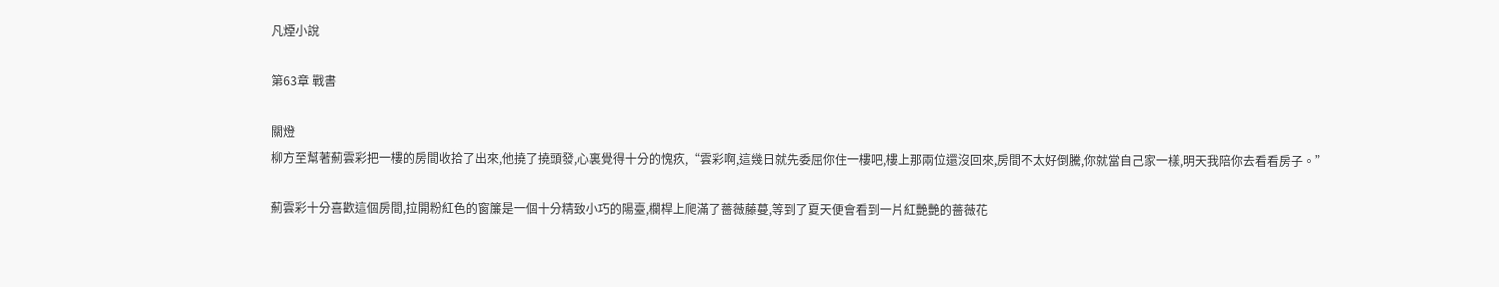凡煙小說

第63章 戰書

關燈
柳方至幫著薊雲彩把一樓的房間收拾了出來,他撓了撓頭發,心裏覺得十分的愧疚,“雲彩啊,這幾日就先委屈你住一樓吧,樓上那兩位還沒回來,房間不太好倒騰,你就當自己家一樣,明天我陪你去看看房子。”

薊雲彩十分喜歡這個房間,拉開粉紅色的窗簾是一個十分精致小巧的陽臺,欄桿上爬滿了薔薇藤蔓,等到了夏天便會看到一片紅艷艷的薔薇花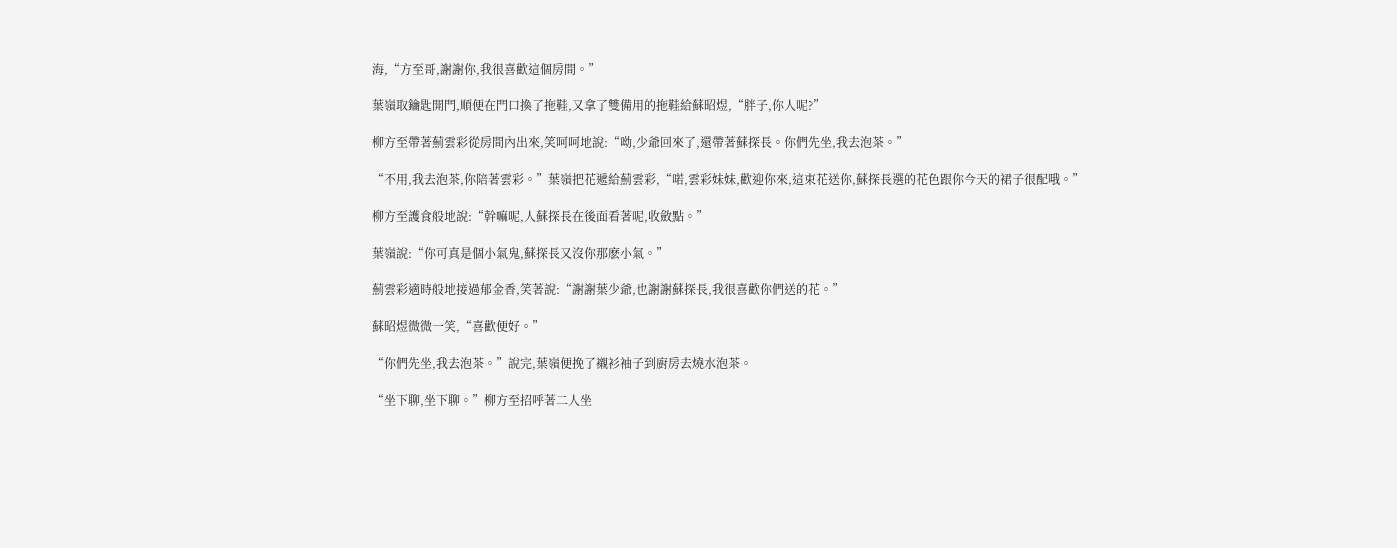海,“方至哥,謝謝你,我很喜歡這個房間。”

葉嶺取鑰匙開門,順便在門口換了拖鞋,又拿了雙備用的拖鞋給蘇昭煜,“胖子,你人呢?”

柳方至帶著薊雲彩從房間內出來,笑呵呵地說:“呦,少爺回來了,還帶著蘇探長。你們先坐,我去泡茶。”

“不用,我去泡茶,你陪著雲彩。”葉嶺把花遞給薊雲彩,“喏,雲彩妹妹,歡迎你來,這束花送你,蘇探長選的花色跟你今天的裙子很配哦。”

柳方至護食般地說:“幹嘛呢,人蘇探長在後面看著呢,收斂點。”

葉嶺說:“你可真是個小氣鬼,蘇探長又沒你那麽小氣。”

薊雲彩適時般地接過郁金香,笑著說:“謝謝葉少爺,也謝謝蘇探長,我很喜歡你們送的花。”

蘇昭煜微微一笑,“喜歡便好。”

“你們先坐,我去泡茶。”說完,葉嶺便挽了襯衫袖子到廚房去燒水泡茶。

“坐下聊,坐下聊。”柳方至招呼著二人坐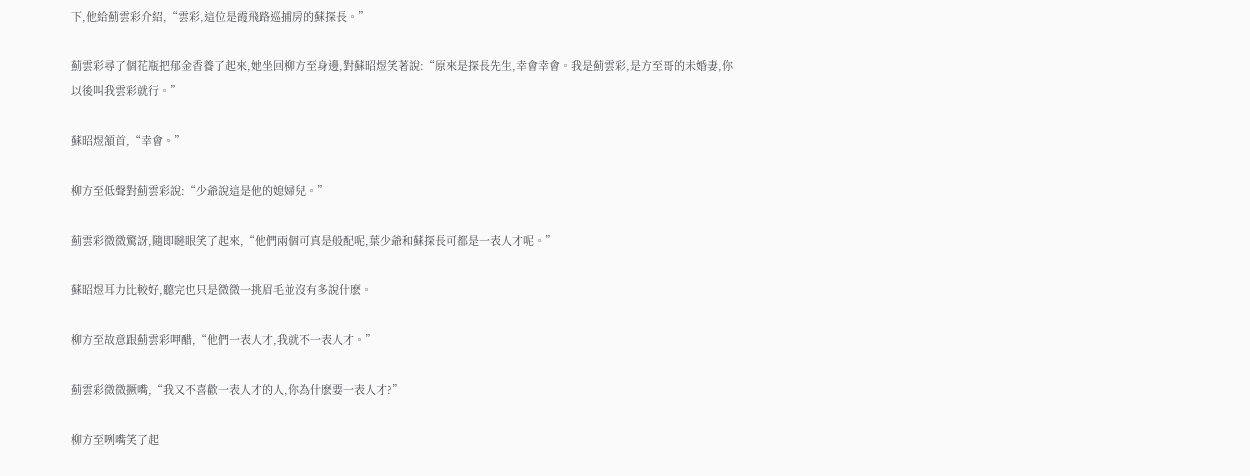下,他給薊雲彩介紹,“雲彩,這位是霞飛路巡捕房的蘇探長。”

薊雲彩尋了個花瓶把郁金香養了起來,她坐回柳方至身邊,對蘇昭煜笑著說:“原來是探長先生,幸會幸會。我是薊雲彩,是方至哥的未婚妻,你以後叫我雲彩就行。”

蘇昭煜頷首,“幸會。”

柳方至低聲對薊雲彩說:“少爺說這是他的媳婦兒。”

薊雲彩微微驚訝,隨即瞇眼笑了起來,“他們兩個可真是般配呢,葉少爺和蘇探長可都是一表人才呢。”

蘇昭煜耳力比較好,聽完也只是微微一挑眉毛並沒有多說什麽。

柳方至故意跟薊雲彩呷醋,“他們一表人才,我就不一表人才。”

薊雲彩微微撅嘴,“我又不喜歡一表人才的人,你為什麽要一表人才?”

柳方至咧嘴笑了起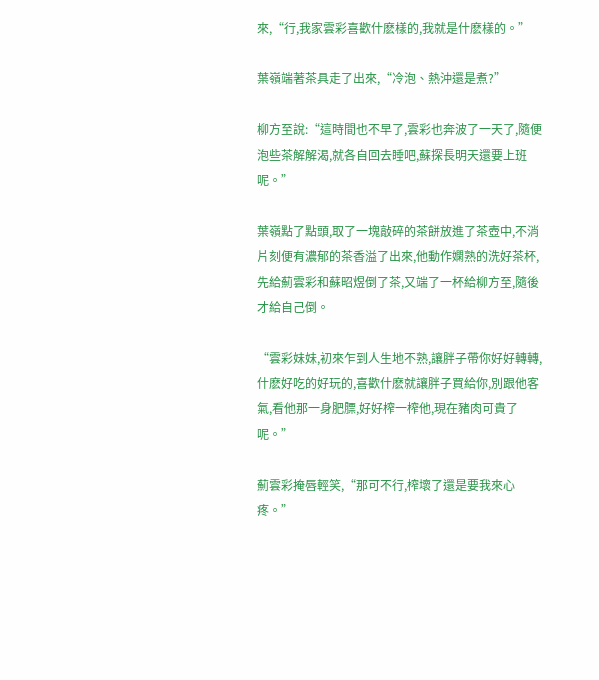來,“行,我家雲彩喜歡什麽樣的,我就是什麽樣的。”

葉嶺端著茶具走了出來,“冷泡、熱沖還是煮?”

柳方至說:“這時間也不早了,雲彩也奔波了一天了,隨便泡些茶解解渴,就各自回去睡吧,蘇探長明天還要上班呢。”

葉嶺點了點頭,取了一塊敲碎的茶餅放進了茶壺中,不消片刻便有濃郁的茶香溢了出來,他動作嫻熟的洗好茶杯,先給薊雲彩和蘇昭煜倒了茶,又端了一杯給柳方至,隨後才給自己倒。

“雲彩妹妹,初來乍到人生地不熟,讓胖子帶你好好轉轉,什麽好吃的好玩的,喜歡什麽就讓胖子買給你,別跟他客氣,看他那一身肥膘,好好榨一榨他,現在豬肉可貴了呢。”

薊雲彩掩唇輕笑,“那可不行,榨壞了還是要我來心疼。”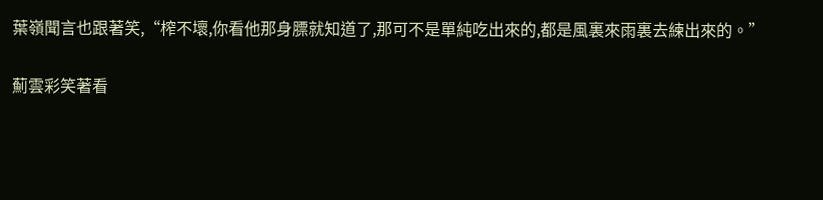葉嶺聞言也跟著笑,“榨不壞,你看他那身膘就知道了,那可不是單純吃出來的,都是風裏來雨裏去練出來的。”

薊雲彩笑著看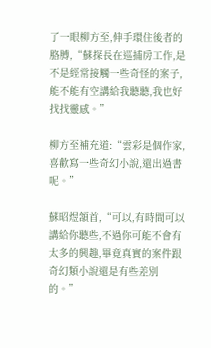了一眼柳方至,伸手環住後者的胳膊,“蘇探長在巡捕房工作,是不是經常接觸一些奇怪的案子,能不能有空講給我聽聽,我也好找找靈感。”

柳方至補充道:“雲彩是個作家,喜歡寫一些奇幻小說,還出過書呢。”

蘇昭煜頷首,“可以,有時間可以講給你聽些,不過你可能不會有太多的興趣,畢竟真實的案件跟奇幻類小說還是有些差別的。”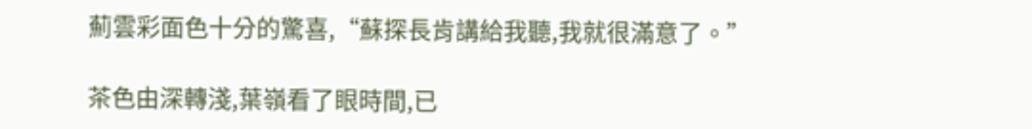薊雲彩面色十分的驚喜,“蘇探長肯講給我聽,我就很滿意了。”

茶色由深轉淺,葉嶺看了眼時間,已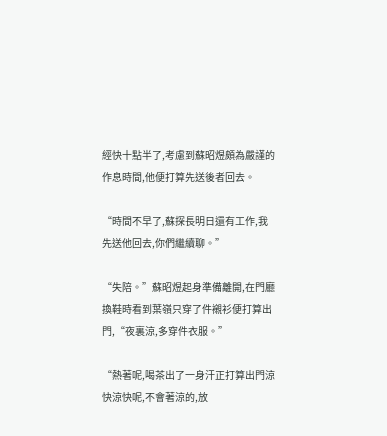經快十點半了,考慮到蘇昭煜頗為嚴謹的作息時間,他便打算先送後者回去。

“時間不早了,蘇探長明日還有工作,我先送他回去,你們繼續聊。”

“失陪。”蘇昭煜起身準備離開,在門廳換鞋時看到葉嶺只穿了件襯衫便打算出門,“夜裏涼,多穿件衣服。”

“熱著呢,喝茶出了一身汗正打算出門涼快涼快呢,不會著涼的,放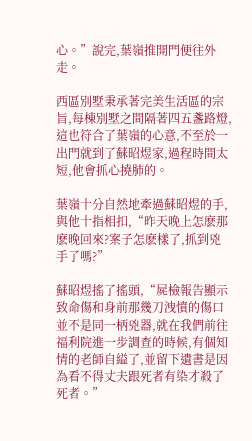心。”說完,葉嶺推開門便往外走。

西區別墅秉承著完美生活區的宗旨,每棟別墅之間隔著四五盞路燈,這也符合了葉嶺的心意,不至於一出門就到了蘇昭煜家,過程時間太短,他會抓心撓肺的。

葉嶺十分自然地牽過蘇昭煜的手,與他十指相扣,“昨天晚上怎麽那麽晚回來?案子怎麽樣了,抓到兇手了嗎?”

蘇昭煜搖了搖頭,“屍檢報告顯示致命傷和身前那幾刀洩憤的傷口並不是同一柄兇器,就在我們前往福利院進一步調查的時候,有個知情的老師自縊了,並留下遺書是因為看不得丈夫跟死者有染才殺了死者。”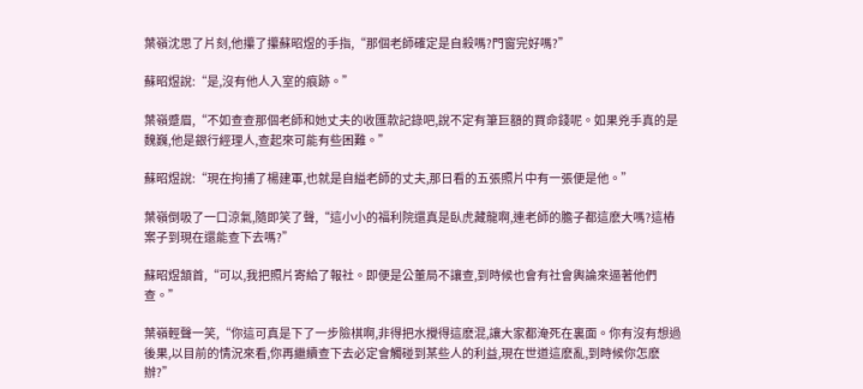葉嶺沈思了片刻,他攥了攥蘇昭煜的手指,“那個老師確定是自殺嗎?門窗完好嗎?”

蘇昭煜說:“是,沒有他人入室的痕跡。”

葉嶺蹙眉,“不如查查那個老師和她丈夫的收匯款記錄吧,說不定有筆巨額的買命錢呢。如果兇手真的是魏巍,他是銀行經理人,查起來可能有些困難。”

蘇昭煜說:“現在拘捕了楊建軍,也就是自縊老師的丈夫,那日看的五張照片中有一張便是他。”

葉嶺倒吸了一口涼氣,隨即笑了聲,“這小小的福利院還真是臥虎藏龍啊,連老師的膽子都這麽大嗎?這樁案子到現在還能查下去嗎?”

蘇昭煜頷首,“可以,我把照片寄給了報社。即便是公董局不讓查,到時候也會有社會輿論來逼著他們查。”

葉嶺輕聲一笑,“你這可真是下了一步險棋啊,非得把水攪得這麽混,讓大家都淹死在裏面。你有沒有想過後果,以目前的情況來看,你再繼續查下去必定會觸碰到某些人的利益,現在世道這麽亂,到時候你怎麽辦?”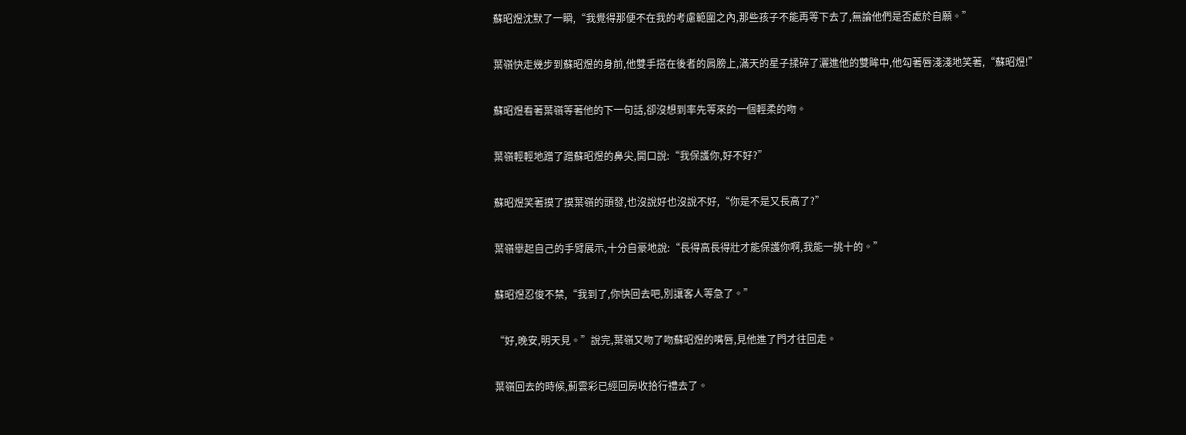蘇昭煜沈默了一瞬,“我覺得那便不在我的考慮範圍之內,那些孩子不能再等下去了,無論他們是否處於自願。”

葉嶺快走幾步到蘇昭煜的身前,他雙手搭在後者的肩膀上,滿天的星子揉碎了灑進他的雙眸中,他勾著唇淺淺地笑著,“蘇昭煜!”

蘇昭煜看著葉嶺等著他的下一句話,卻沒想到率先等來的一個輕柔的吻。

葉嶺輕輕地蹭了蹭蘇昭煜的鼻尖,開口說:“我保護你,好不好?”

蘇昭煜笑著摸了摸葉嶺的頭發,也沒說好也沒說不好,“你是不是又長高了?”

葉嶺舉起自己的手臂展示,十分自豪地說:“長得高長得壯才能保護你啊,我能一挑十的。”

蘇昭煜忍俊不禁,“我到了,你快回去吧,別讓客人等急了。”

“好,晚安,明天見。”說完,葉嶺又吻了吻蘇昭煜的嘴唇,見他進了門才往回走。

葉嶺回去的時候,薊雲彩已經回房收拾行禮去了。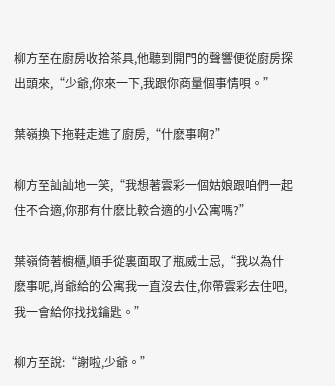柳方至在廚房收拾茶具,他聽到開門的聲響便從廚房探出頭來,“少爺,你來一下,我跟你商量個事情唄。”

葉嶺換下拖鞋走進了廚房,“什麽事啊?”

柳方至訕訕地一笑,“我想著雲彩一個姑娘跟咱們一起住不合適,你那有什麽比較合適的小公寓嗎?”

葉嶺倚著櫥櫃,順手從裏面取了瓶威士忌,“我以為什麽事呢,肖爺給的公寓我一直沒去住,你帶雲彩去住吧,我一會給你找找鑰匙。”

柳方至說:“謝啦,少爺。”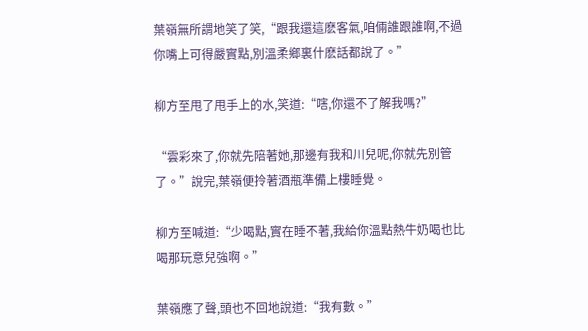葉嶺無所謂地笑了笑,“跟我還這麽客氣,咱倆誰跟誰啊,不過你嘴上可得嚴實點,別溫柔鄉裏什麽話都說了。”

柳方至甩了甩手上的水,笑道:“嗐,你還不了解我嗎?”

“雲彩來了,你就先陪著她,那邊有我和川兒呢,你就先別管了。”說完,葉嶺便拎著酒瓶準備上樓睡覺。

柳方至喊道:“少喝點,實在睡不著,我給你溫點熱牛奶喝也比喝那玩意兒強啊。”

葉嶺應了聲,頭也不回地說道:“我有數。”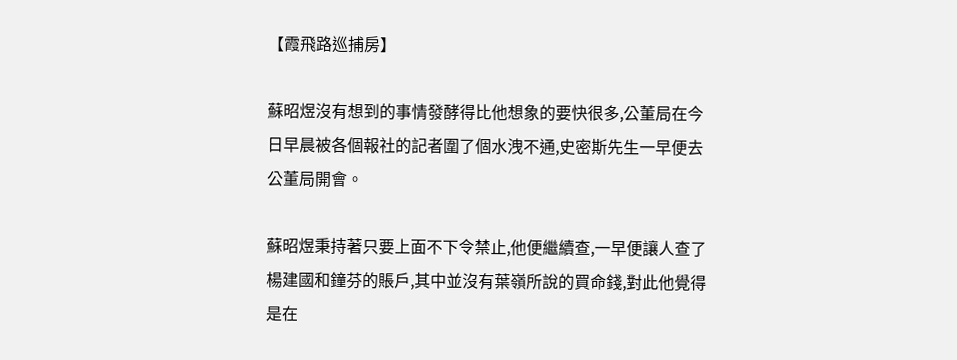【霞飛路巡捕房】

蘇昭煜沒有想到的事情發酵得比他想象的要快很多,公董局在今日早晨被各個報社的記者圍了個水洩不通,史密斯先生一早便去公董局開會。

蘇昭煜秉持著只要上面不下令禁止,他便繼續查,一早便讓人查了楊建國和鐘芬的賬戶,其中並沒有葉嶺所說的買命錢,對此他覺得是在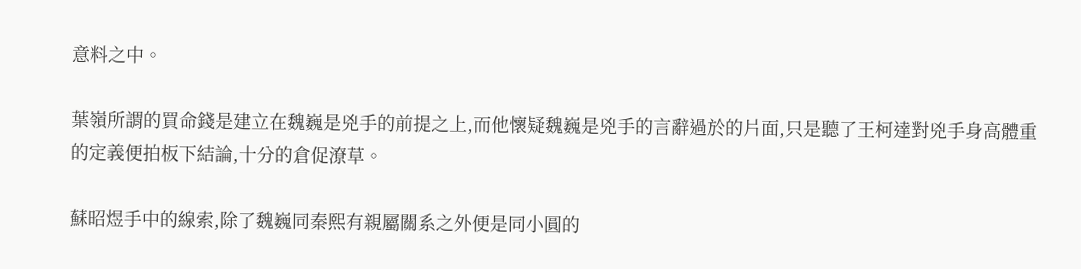意料之中。

葉嶺所謂的買命錢是建立在魏巍是兇手的前提之上,而他懷疑魏巍是兇手的言辭過於的片面,只是聽了王柯達對兇手身高體重的定義便拍板下結論,十分的倉促潦草。

蘇昭煜手中的線索,除了魏巍同秦熙有親屬關系之外便是同小圓的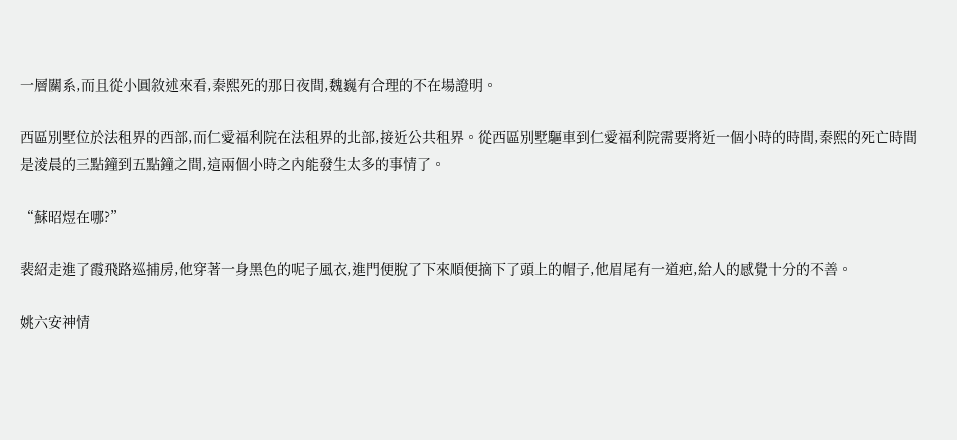一層關系,而且從小圓敘述來看,秦熙死的那日夜間,魏巍有合理的不在場證明。

西區別墅位於法租界的西部,而仁愛福利院在法租界的北部,接近公共租界。從西區別墅驅車到仁愛福利院需要將近一個小時的時間,秦熙的死亡時間是淩晨的三點鐘到五點鐘之間,這兩個小時之內能發生太多的事情了。

“蘇昭煜在哪?”

裴紹走進了霞飛路巡捕房,他穿著一身黑色的呢子風衣,進門便脫了下來順便摘下了頭上的帽子,他眉尾有一道疤,給人的感覺十分的不善。

姚六安神情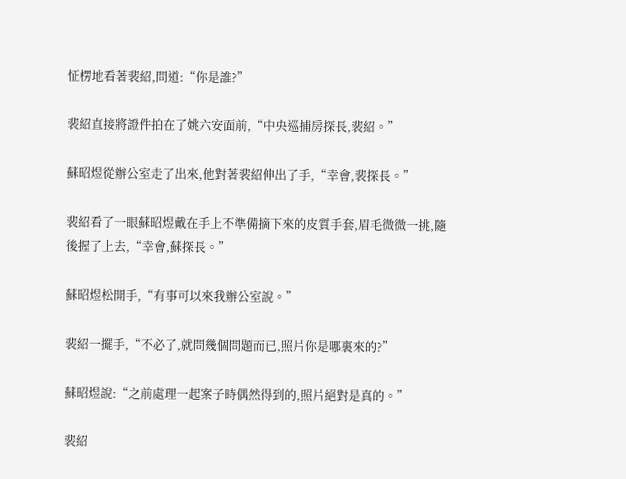怔楞地看著裴紹,問道:“你是誰?”

裴紹直接將證件拍在了姚六安面前,“中央巡捕房探長,裴紹。”

蘇昭煜從辦公室走了出來,他對著裴紹伸出了手,“幸會,裴探長。”

裴紹看了一眼蘇昭煜戴在手上不準備摘下來的皮質手套,眉毛微微一挑,隨後握了上去,“幸會,蘇探長。”

蘇昭煜松開手,“有事可以來我辦公室說。”

裴紹一擺手,“不必了,就問幾個問題而已,照片你是哪裏來的?”

蘇昭煜說:“之前處理一起案子時偶然得到的,照片絕對是真的。”

裴紹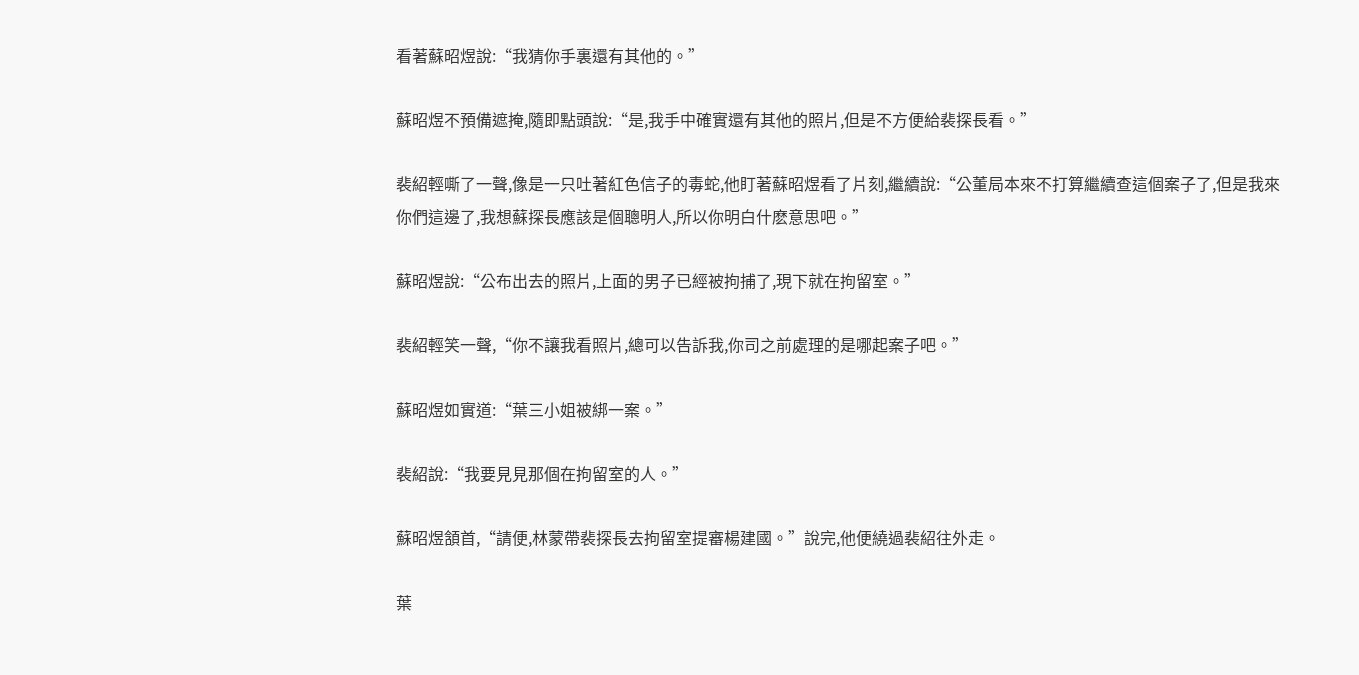看著蘇昭煜說:“我猜你手裏還有其他的。”

蘇昭煜不預備遮掩,隨即點頭說:“是,我手中確實還有其他的照片,但是不方便給裴探長看。”

裴紹輕嘶了一聲,像是一只吐著紅色信子的毒蛇,他盯著蘇昭煜看了片刻,繼續說:“公董局本來不打算繼續查這個案子了,但是我來你們這邊了,我想蘇探長應該是個聰明人,所以你明白什麽意思吧。”

蘇昭煜說:“公布出去的照片,上面的男子已經被拘捕了,現下就在拘留室。”

裴紹輕笑一聲,“你不讓我看照片,總可以告訴我,你司之前處理的是哪起案子吧。”

蘇昭煜如實道:“葉三小姐被綁一案。”

裴紹說:“我要見見那個在拘留室的人。”

蘇昭煜頷首,“請便,林蒙帶裴探長去拘留室提審楊建國。”說完,他便繞過裴紹往外走。

葉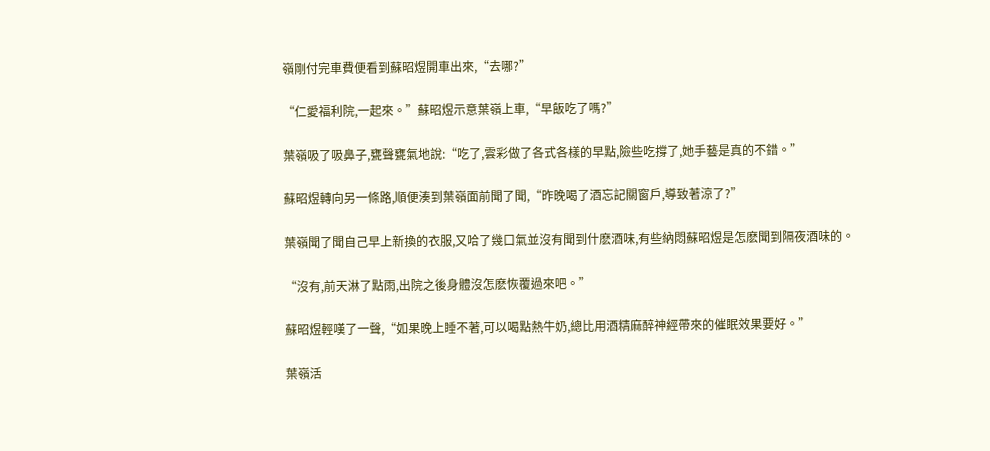嶺剛付完車費便看到蘇昭煜開車出來,“去哪?”

“仁愛福利院,一起來。”蘇昭煜示意葉嶺上車,“早飯吃了嗎?”

葉嶺吸了吸鼻子,甕聲甕氣地說:“吃了,雲彩做了各式各樣的早點,險些吃撐了,她手藝是真的不錯。”

蘇昭煜轉向另一條路,順便湊到葉嶺面前聞了聞,“昨晚喝了酒忘記關窗戶,導致著涼了?”

葉嶺聞了聞自己早上新換的衣服,又哈了幾口氣並沒有聞到什麽酒味,有些納悶蘇昭煜是怎麽聞到隔夜酒味的。

“沒有,前天淋了點雨,出院之後身體沒怎麽恢覆過來吧。”

蘇昭煜輕嘆了一聲,“如果晚上睡不著,可以喝點熱牛奶,總比用酒精麻醉神經帶來的催眠效果要好。”

葉嶺活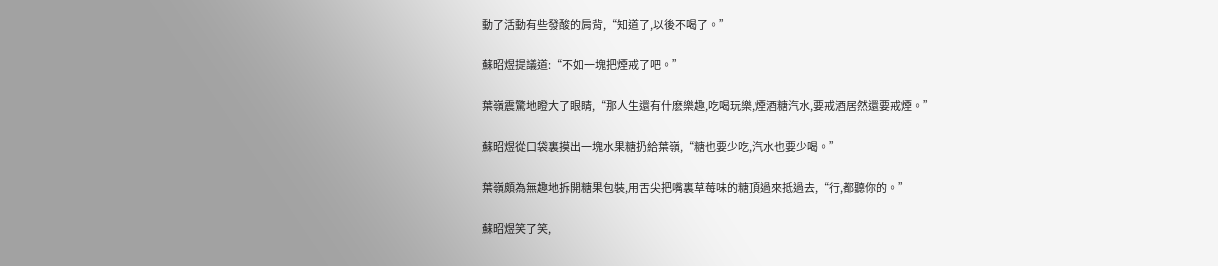動了活動有些發酸的肩背,“知道了,以後不喝了。”

蘇昭煜提議道:“不如一塊把煙戒了吧。”

葉嶺震驚地瞪大了眼睛,“那人生還有什麽樂趣,吃喝玩樂,煙酒糖汽水,要戒酒居然還要戒煙。”

蘇昭煜從口袋裏摸出一塊水果糖扔給葉嶺,“糖也要少吃,汽水也要少喝。”

葉嶺頗為無趣地拆開糖果包裝,用舌尖把嘴裏草莓味的糖頂過來抵過去,“行,都聽你的。”

蘇昭煜笑了笑,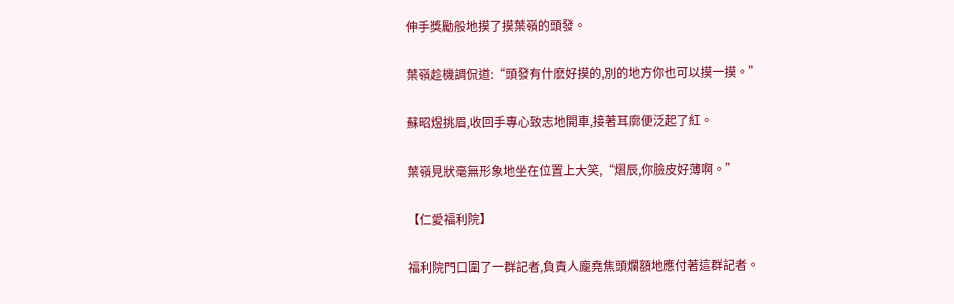伸手獎勵般地摸了摸葉嶺的頭發。

葉嶺趁機調侃道:“頭發有什麽好摸的,別的地方你也可以摸一摸。”

蘇昭煜挑眉,收回手專心致志地開車,接著耳廓便泛起了紅。

葉嶺見狀毫無形象地坐在位置上大笑,“熠辰,你臉皮好薄啊。”

【仁愛福利院】

福利院門口圍了一群記者,負責人龐堯焦頭爛額地應付著這群記者。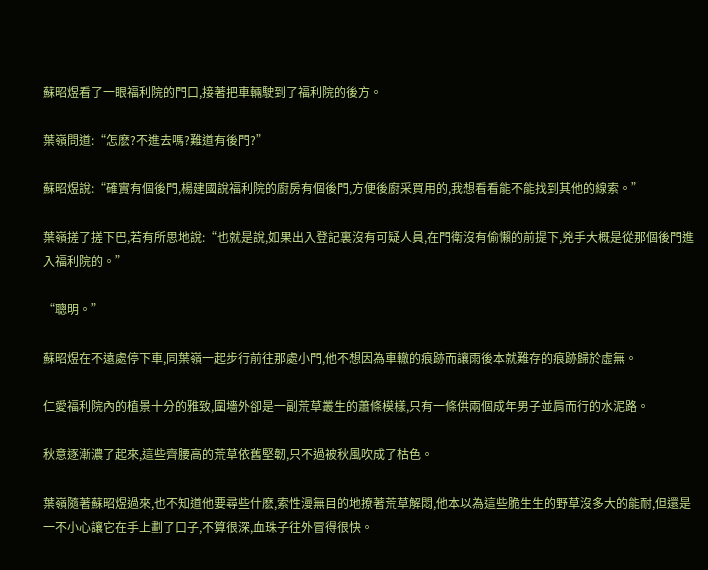蘇昭煜看了一眼福利院的門口,接著把車輛駛到了福利院的後方。

葉嶺問道:“怎麽?不進去嗎?難道有後門?”

蘇昭煜說:“確實有個後門,楊建國說福利院的廚房有個後門,方便後廚采買用的,我想看看能不能找到其他的線索。”

葉嶺搓了搓下巴,若有所思地說:“也就是說,如果出入登記裏沒有可疑人員,在門衛沒有偷懶的前提下,兇手大概是從那個後門進入福利院的。”

“聰明。”

蘇昭煜在不遠處停下車,同葉嶺一起步行前往那處小門,他不想因為車轍的痕跡而讓雨後本就難存的痕跡歸於虛無。

仁愛福利院內的植景十分的雅致,圍墻外卻是一副荒草叢生的蕭條模樣,只有一條供兩個成年男子並肩而行的水泥路。

秋意逐漸濃了起來,這些齊腰高的荒草依舊堅韌,只不過被秋風吹成了枯色。

葉嶺隨著蘇昭煜過來,也不知道他要尋些什麽,索性漫無目的地撩著荒草解悶,他本以為這些脆生生的野草沒多大的能耐,但還是一不小心讓它在手上劃了口子,不算很深,血珠子往外冒得很快。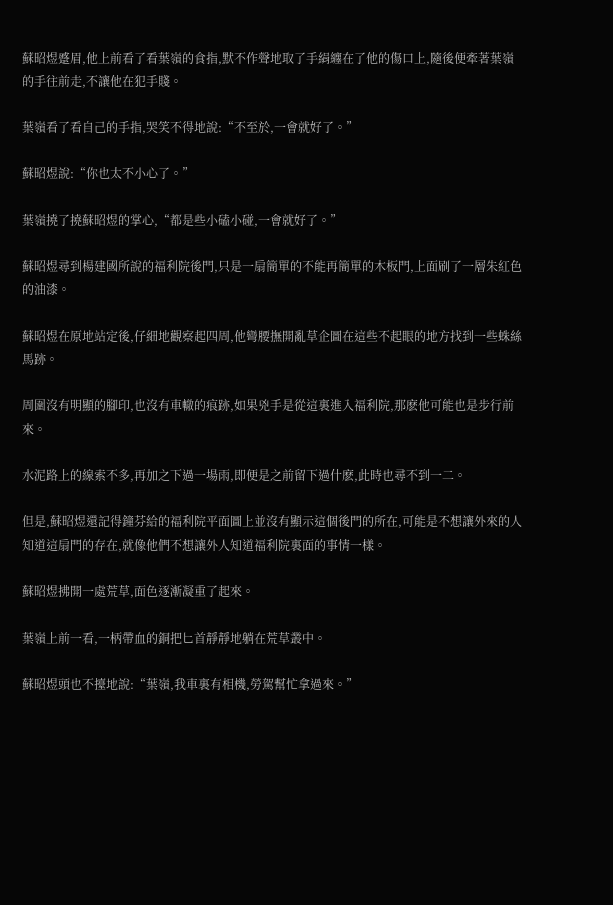蘇昭煜蹙眉,他上前看了看葉嶺的食指,默不作聲地取了手絹纏在了他的傷口上,隨後便牽著葉嶺的手往前走,不讓他在犯手賤。

葉嶺看了看自己的手指,哭笑不得地說:“不至於,一會就好了。”

蘇昭煜說:“你也太不小心了。”

葉嶺撓了撓蘇昭煜的掌心,“都是些小磕小碰,一會就好了。”

蘇昭煜尋到楊建國所說的福利院後門,只是一扇簡單的不能再簡單的木板門,上面刷了一層朱紅色的油漆。

蘇昭煜在原地站定後,仔細地觀察起四周,他彎腰撫開亂草企圖在這些不起眼的地方找到一些蛛絲馬跡。

周圍沒有明顯的腳印,也沒有車轍的痕跡,如果兇手是從這裏進入福利院,那麽他可能也是步行前來。

水泥路上的線索不多,再加之下過一場雨,即便是之前留下過什麽,此時也尋不到一二。

但是,蘇昭煜還記得鐘芬給的福利院平面圖上並沒有顯示這個後門的所在,可能是不想讓外來的人知道這扇門的存在,就像他們不想讓外人知道福利院裏面的事情一樣。

蘇昭煜拂開一處荒草,面色逐漸凝重了起來。

葉嶺上前一看,一柄帶血的銅把匕首靜靜地躺在荒草叢中。

蘇昭煜頭也不擡地說:“葉嶺,我車裏有相機,勞駕幫忙拿過來。”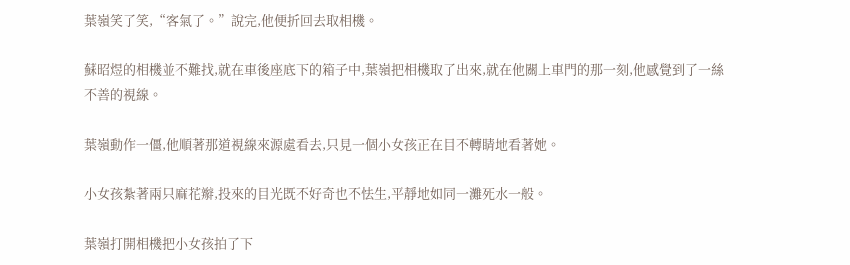葉嶺笑了笑,“客氣了。”說完,他便折回去取相機。

蘇昭煜的相機並不難找,就在車後座底下的箱子中,葉嶺把相機取了出來,就在他關上車門的那一刻,他感覺到了一絲不善的視線。

葉嶺動作一僵,他順著那道視線來源處看去,只見一個小女孩正在目不轉睛地看著她。

小女孩紮著兩只麻花辮,投來的目光既不好奇也不怯生,平靜地如同一灘死水一般。

葉嶺打開相機把小女孩拍了下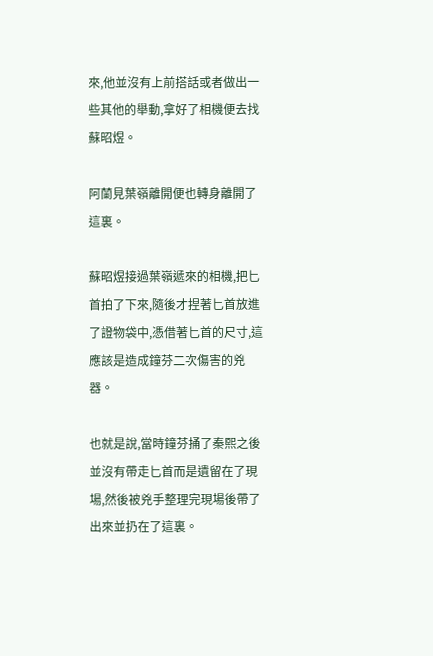來,他並沒有上前搭話或者做出一些其他的舉動,拿好了相機便去找蘇昭煜。

阿蘭見葉嶺離開便也轉身離開了這裏。

蘇昭煜接過葉嶺遞來的相機,把匕首拍了下來,隨後才捏著匕首放進了證物袋中,憑借著匕首的尺寸,這應該是造成鐘芬二次傷害的兇器。

也就是說,當時鐘芬捅了秦熙之後並沒有帶走匕首而是遺留在了現場,然後被兇手整理完現場後帶了出來並扔在了這裏。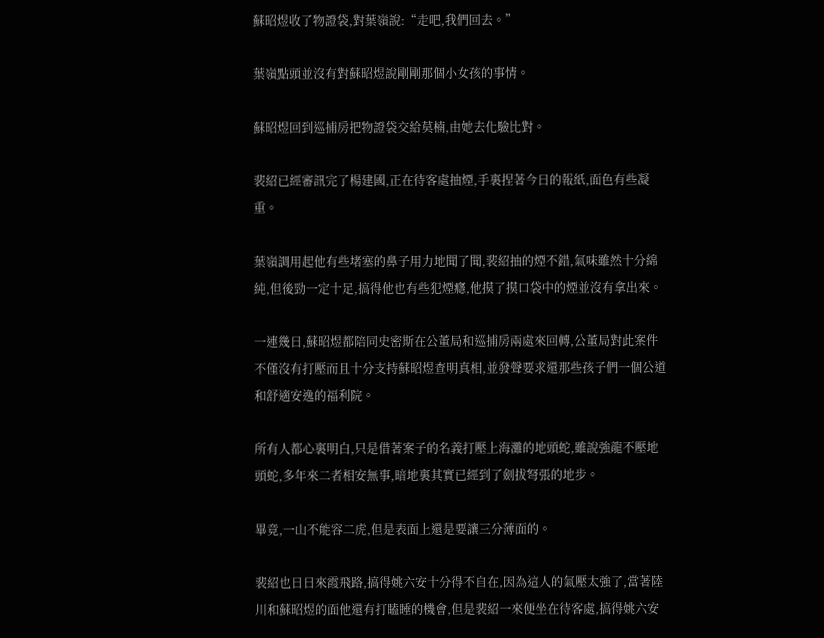蘇昭煜收了物證袋,對葉嶺說:“走吧,我們回去。”

葉嶺點頭並沒有對蘇昭煜說剛剛那個小女孩的事情。

蘇昭煜回到巡捕房把物證袋交給莫楠,由她去化驗比對。

裴紹已經審訊完了楊建國,正在待客處抽煙,手裏捏著今日的報紙,面色有些凝重。

葉嶺調用起他有些堵塞的鼻子用力地聞了聞,裴紹抽的煙不錯,氣味雖然十分綿純,但後勁一定十足,搞得他也有些犯煙癮,他摸了摸口袋中的煙並沒有拿出來。

一連幾日,蘇昭煜都陪同史密斯在公董局和巡捕房兩處來回轉,公董局對此案件不僅沒有打壓而且十分支持蘇昭煜查明真相,並發聲要求還那些孩子們一個公道和舒適安逸的福利院。

所有人都心裏明白,只是借著案子的名義打壓上海灘的地頭蛇,雖說強龍不壓地頭蛇,多年來二者相安無事,暗地裏其實已經到了劍拔弩張的地步。

畢竟,一山不能容二虎,但是表面上還是要讓三分薄面的。

裴紹也日日來霞飛路,搞得姚六安十分得不自在,因為這人的氣壓太強了,當著陸川和蘇昭煜的面他還有打瞌睡的機會,但是裴紹一來便坐在待客處,搞得姚六安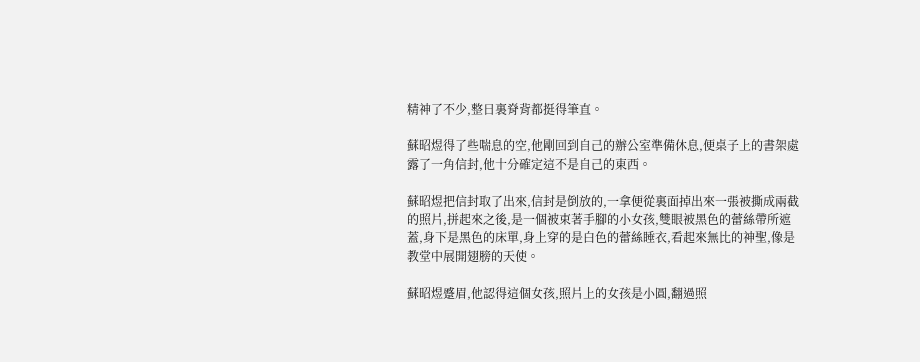精神了不少,整日裏脊背都挺得筆直。

蘇昭煜得了些喘息的空,他剛回到自己的辦公室準備休息,便桌子上的書架處露了一角信封,他十分確定這不是自己的東西。

蘇昭煜把信封取了出來,信封是倒放的,一拿便從裏面掉出來一張被撕成兩截的照片,拼起來之後,是一個被束著手腳的小女孩,雙眼被黑色的蕾絲帶所遮蓋,身下是黑色的床單,身上穿的是白色的蕾絲睡衣,看起來無比的神聖,像是教堂中展開翅膀的天使。

蘇昭煜蹙眉,他認得這個女孩,照片上的女孩是小圓,翻過照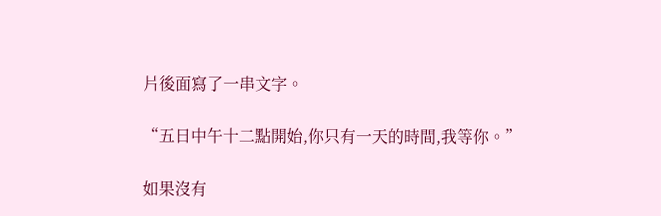片後面寫了一串文字。

“五日中午十二點開始,你只有一天的時間,我等你。”

如果沒有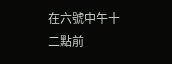在六號中午十二點前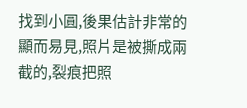找到小圓,後果估計非常的顯而易見,照片是被撕成兩截的,裂痕把照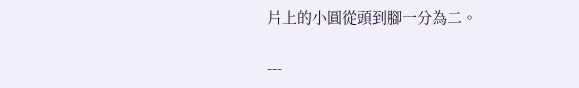片上的小圓從頭到腳一分為二。

---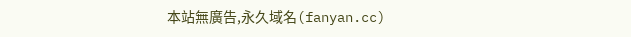本站無廣告,永久域名(fanyan.cc)